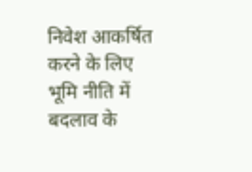निवेश आकर्षित करने के लिए भूमि नीति में बदलाव के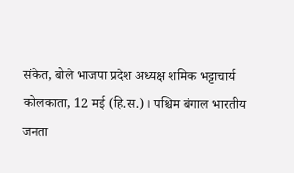संकेत, बोले भाजपा प्रदेश अध्यक्ष शमिक भट्टाचार्य
कोलकाता, 12 मई (हि.स.)। पश्चिम बंगाल भारतीय जनता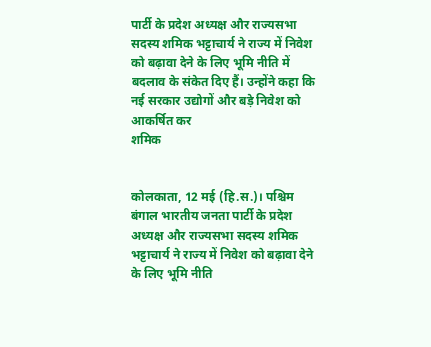पार्टी के प्रदेश अध्यक्ष और राज्यसभा सदस्य शमिक भट्टाचार्य ने राज्य में निवेश को बढ़ावा देने के लिए भूमि नीति में बदलाव के संकेत दिए हैं। उन्होंने कहा कि नई सरकार उद्योगों और बड़े निवेश को आकर्षित कर
शमिक


कोलकाता, 12 मई (हि.स.)। पश्चिम बंगाल भारतीय जनता पार्टी के प्रदेश अध्यक्ष और राज्यसभा सदस्य शमिक भट्टाचार्य ने राज्य में निवेश को बढ़ावा देने के लिए भूमि नीति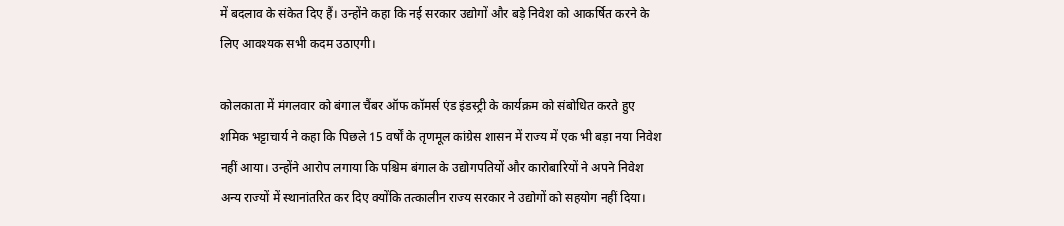में बदलाव के संकेत दिए हैं। उन्होंने कहा कि नई सरकार उद्योगों और बड़े निवेश को आकर्षित करने के लिए आवश्यक सभी कदम उठाएगी।

कोलकाता में मंगलवार को बंगाल चैंबर ऑफ कॉमर्स एंड इंडस्ट्री के कार्यक्रम को संबोधित करते हुए शमिक भट्टाचार्य ने कहा कि पिछले 15 वर्षों के तृणमूल कांग्रेस शासन में राज्य में एक भी बड़ा नया निवेश नहीं आया। उन्होंने आरोप लगाया कि पश्चिम बंगाल के उद्योगपतियों और कारोबारियों ने अपने निवेश अन्य राज्यों में स्थानांतरित कर दिए क्योंकि तत्कालीन राज्य सरकार ने उद्योगों को सहयोग नहीं दिया।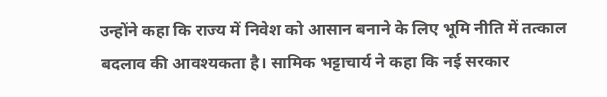उन्होंने कहा कि राज्य में निवेश को आसान बनाने के लिए भूमि नीति में तत्काल बदलाव की आवश्यकता है। सामिक भट्टाचार्य ने कहा कि नई सरकार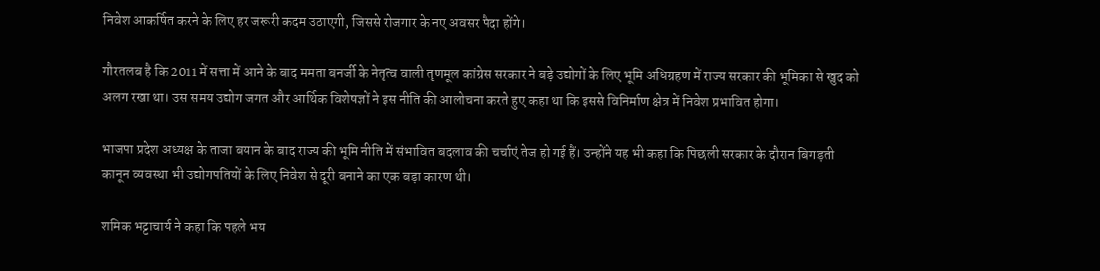निवेश आकर्षित करने के लिए हर जरूरी कदम उठाएगी, जिससे रोजगार के नए अवसर पैदा होंगे।

गौरतलब है कि 2011 में सत्ता में आने के बाद ममता बनर्जी के नेतृत्व वाली तृणमूल कांग्रेस सरकार ने बड़े उद्योगों के लिए भूमि अधिग्रहण में राज्य सरकार की भूमिका से खुद को अलग रखा था। उस समय उद्योग जगत और आर्थिक विशेषज्ञों ने इस नीति की आलोचना करते हुए कहा था कि इससे विनिर्माण क्षेत्र में निवेश प्रभावित होगा।

भाजपा प्रदेश अध्यक्ष के ताजा बयान के बाद राज्य की भूमि नीति में संभावित बदलाव की चर्चाएं तेज हो गई हैं। उन्होंने यह भी कहा कि पिछली सरकार के दौरान बिगड़ती कानून व्यवस्था भी उद्योगपतियों के लिए निवेश से दूरी बनाने का एक बड़ा कारण थी।

शमिक भट्टाचार्य ने कहा कि पहले भय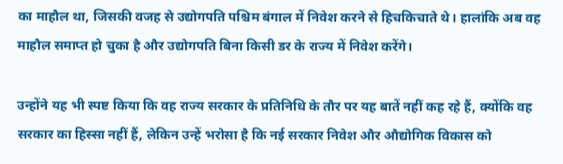का माहौल था, जिसकी वजह से उद्योगपति पश्चिम बंगाल में निवेश करने से हिचकिचाते थे। हालांकि अब वह माहौल समाप्त हो चुका है और उद्योगपति बिना किसी डर के राज्य में निवेश करेंगे।

उन्होंने यह भी स्पष्ट किया कि वह राज्य सरकार के प्रतिनिधि के तौर पर यह बातें नहीं कह रहे हैं, क्योंकि वह सरकार का हिस्सा नहीं हैं, लेकिन उन्हें भरोसा है कि नई सरकार निवेश और औद्योगिक विकास को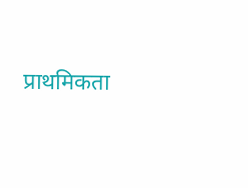प्राथमिकता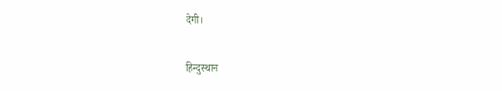देगी।

हिन्दुस्थान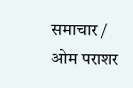समाचार / ओम पराशर